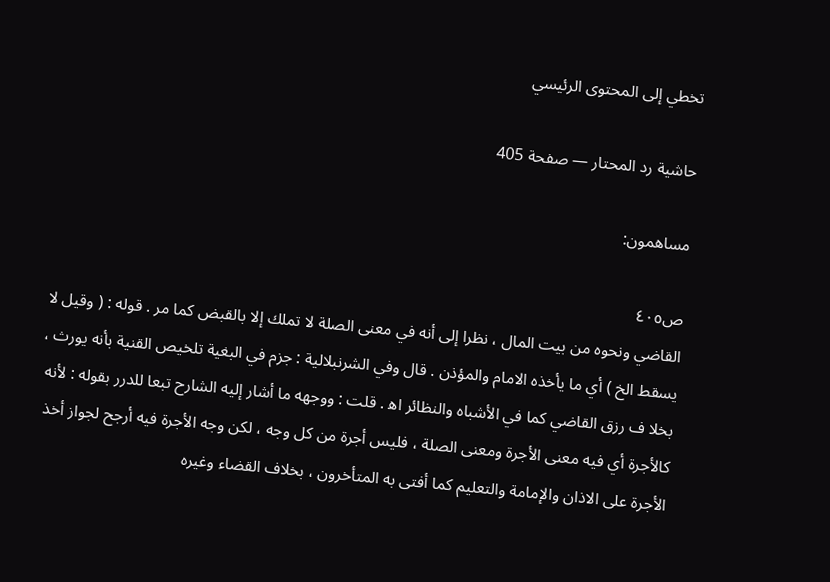تخطي إلى المحتوى الرئيسي

حاشية رد المحتار — صفحة 405

مساهمون:

ص٤٠٥
القاضي ونحوه من بيت المال ، نظرا إلى أنه في معنى الصلة لا تملك إلا بالقبض كما مر . قوله : ( وقيل لا يسقط الخ ) أي ما يأخذه الامام والمؤذن . قال وفي الشرنبلالية : جزم في البغية تلخيص القنية بأنه يورث ، بخلا ف رزق القاضي كما في الأشباه والنظائر اه‍ . قلت : ووجهه ما أشار إليه الشارح تبعا للدرر بقوله : لأنه كالأجرة أي فيه معنى الأجرة ومعنى الصلة ، فليس أجرة من كل وجه ، لكن وجه الأجرة فيه أرجح لجواز أخذ الأجرة على الاذان والإمامة والتعليم كما أفتى به المتأخرون ، بخلاف القضاء وغيره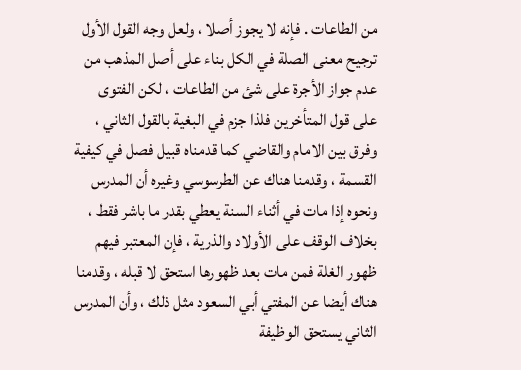من الطاعات . فإنه لا يجوز أصلا ، ولعل وجه القول الأول ترجيح معنى الصلة في الكل بناء على أصل المذهب من عدم جواز الأجرة على شئ من الطاعات ، لكن الفتوى على قول المتأخرين فلذا جزم في البغية بالقول الثاني ، وفرق بين الامام والقاضي كما قدمناه قبيل فصل في كيفية القسمة ، وقدمنا هناك عن الطرسوسي وغيره أن المدرس ونحوه إذا مات في أثناء السنة يعطي بقدر ما باشر فقط ، بخلاف الوقف على الأولاد والذرية ، فإن المعتبر فيهم ظهور الغلة فمن مات بعد ظهورها استحق لا قبله ، وقدمنا هناك أيضا عن المفتي أبي السعود مثل ذلك ، وأن المدرس الثاني يستحق الوظيفة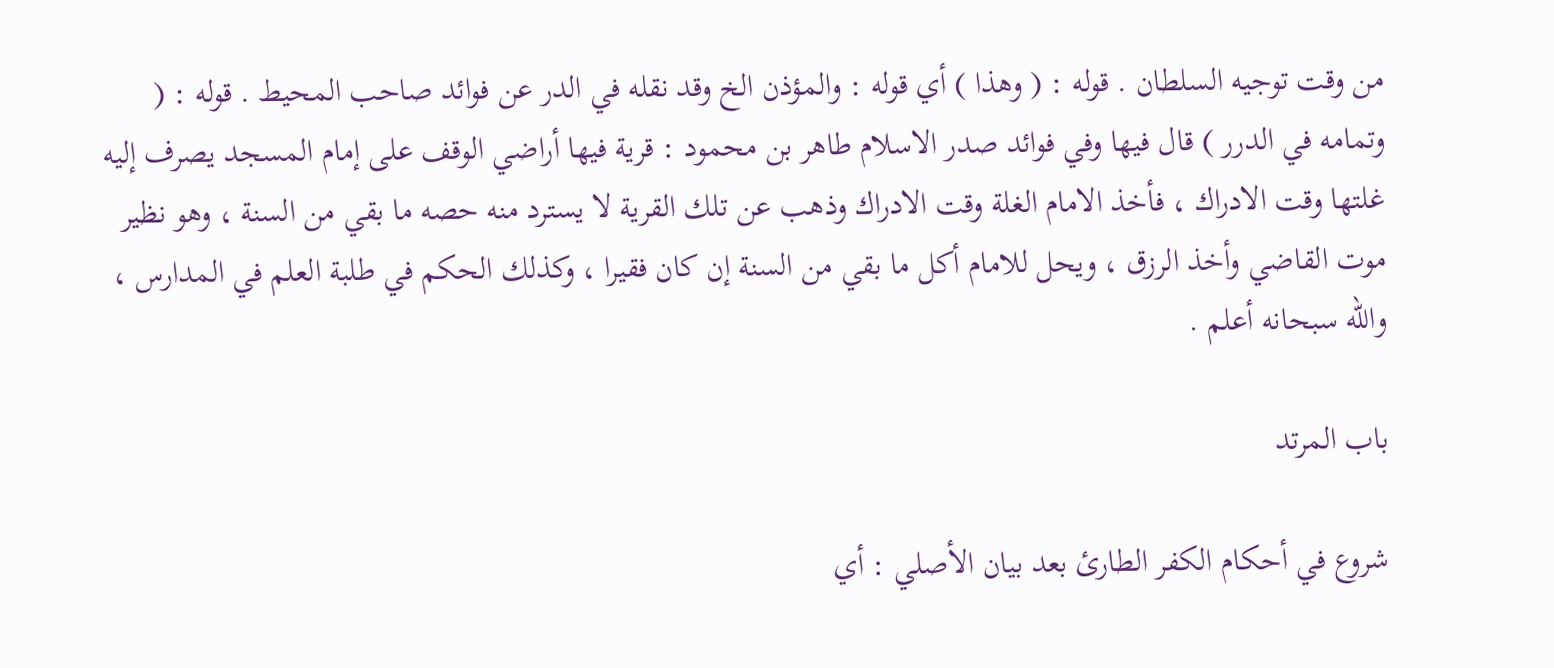من وقت توجيه السلطان . قوله : ( وهذا ) أي قوله : والمؤذن الخ وقد نقله في الدر عن فوائد صاحب المحيط . قوله : ( وتمامه في الدرر ) قال فيها وفي فوائد صدر الاسلام طاهر بن محمود : قرية فيها أراضي الوقف على إمام المسجد يصرف إليه غلتها وقت الادراك ، فأخذ الامام الغلة وقت الادراك وذهب عن تلك القرية لا يسترد منه حصه ما بقي من السنة ، وهو نظير موت القاضي وأخذ الرزق ، ويحل للامام أكل ما بقي من السنة إن كان فقيرا ، وكذلك الحكم في طلبة العلم في المدارس ، والله سبحانه أعلم .

باب المرتد

شروع في أحكام الكفر الطارئ بعد بيان الأصلي : أي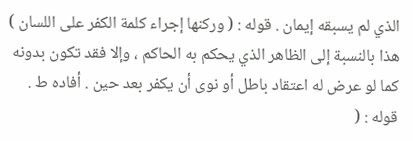الذي لم يسبقه إيمان . قوله : ( وركنها إجراء كلمة الكفر على اللسان ) هذا بالنسبة إلى الظاهر الذي يحكم به الحاكم ، وإلا فقد تكون بدونه كما لو عرض له اعتقاد باطل أو نوى أن يكفر بعد حين . أفاده ط . قوله : (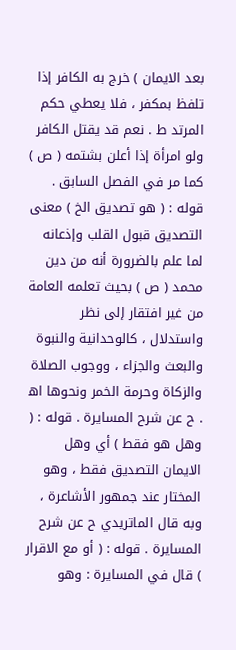بعد الايمان ) خرج به الكافر إذا تلفظ بمكفر ، فلا يعطي حكم المرتد ط . نعم قد يقتل الكافر ولو امرأة إذا أعلن بشتمه ( ص ) كما مر في الفصل السابق . قوله : ( هو تصديق الخ ) معنى التصديق قبول القلب وإذعانه لما علم بالضرورة أنه من دين محمد ( ص ) بحيث تعلمه العامة من غير افتقار إلى نظر واستدلال ، كالوحدانية والنبوة والبعث والجزاء ، ووجوب الصلاة والزكاة وحرمة الخمر ونحوها اه‍ . ح عن شرح المسايرة . قوله : ( وهل هو فقط ) أي وهل الايمان التصديق فقط ، وهو المختار عند جمهور الأشاعرة ، وبه قال الماتريدي ح عن شرح المسايرة . قوله : ( أو مع الاقرار ) قال في المسايرة : وهو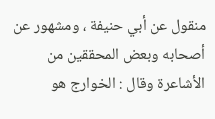منقول عن أبي حنيفة ، ومشهور عن أصحابه وبعض المحققين من الأشاعرة وقال : الخوارج هو